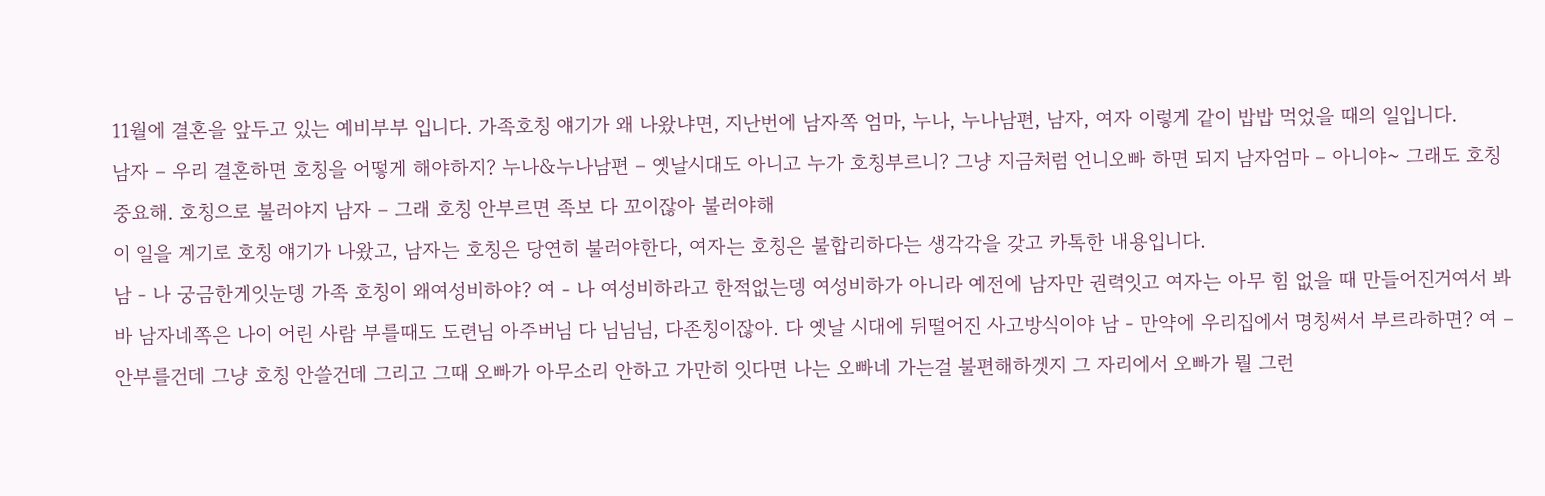11월에 결혼을 앞두고 있는 예비부부 입니다. 가족호칭 얘기가 왜 나왔냐면, 지난번에 남자쪽 엄마, 누나, 누나남편, 남자, 여자 이렇게 같이 밥밥 먹었을 때의 일입니다.
남자 – 우리 결혼하면 호칭을 어떻게 해야하지? 누나&누나남편 – 옛날시대도 아니고 누가 호칭부르니? 그냥 지금처럼 언니오빠 하면 되지 남자엄마 – 아니야~ 그래도 호칭 중요해. 호칭으로 불러야지 남자 – 그래 호칭 안부르면 족보 다 꼬이잖아 불러야해
이 일을 계기로 호칭 얘기가 나왔고, 남자는 호칭은 당연히 불러야한다, 여자는 호칭은 불합리하다는 생각각을 갖고 카톡한 내용입니다.
남 - 나 궁금한게잇눈뎅 가족 호칭이 왜여성비하야? 여 - 나 여성비하라고 한적없는뎅 여성비하가 아니라 예전에 남자만 권력잇고 여자는 아무 힘 없을 때 만들어진거여서 봐바 남자네쪽은 나이 어린 사람 부를때도 도련님 아주버님 다 님님님, 다존칭이잖아. 다 옛날 시대에 뒤떨어진 사고방식이야 남 - 만약에 우리집에서 명칭써서 부르라하면? 여 – 안부를건데 그냥 호칭 안쓸건데 그리고 그때 오빠가 아무소리 안하고 가만히 잇다면 나는 오빠네 가는걸 불편해하겟지 그 자리에서 오빠가 뭘 그런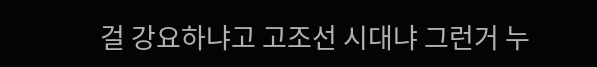걸 강요하냐고 고조선 시대냐 그런거 누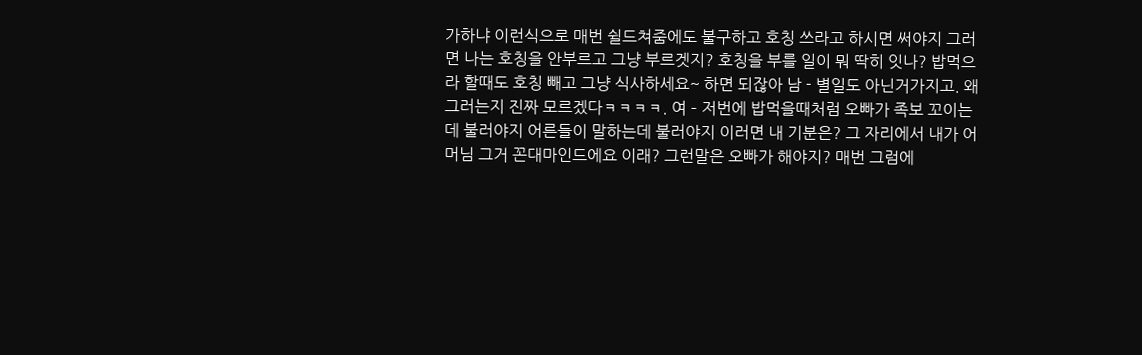가하냐 이런식으로 매번 쉴드쳐줌에도 불구하고 호칭 쓰라고 하시면 써야지 그러면 나는 호칭을 안부르고 그냥 부르겟지? 호칭을 부를 일이 뭐 딱히 잇나? 밥먹으라 할때도 호칭 빼고 그냥 식사하세요~ 하면 되잖아 남 - 별일도 아닌거가지고. 왜 그러는지 진짜 모르겠다ㅋㅋㅋㅋ. 여 – 저번에 밥먹을때처럼 오빠가 족보 꼬이는데 불러야지 어른들이 말하는데 불러야지 이러면 내 기분은? 그 자리에서 내가 어머님 그거 꼰대마인드에요 이래? 그런말은 오빠가 해야지? 매번 그럼에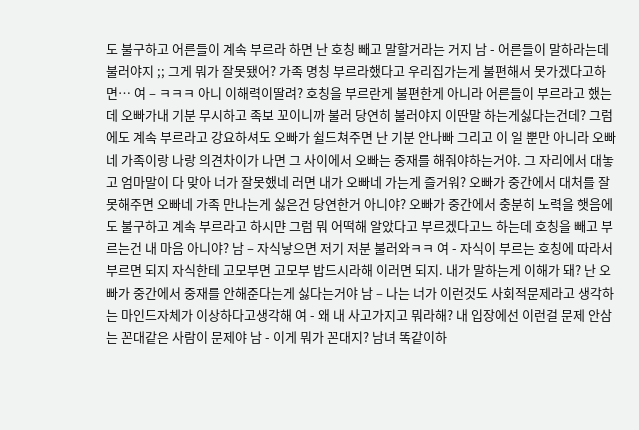도 불구하고 어른들이 계속 부르라 하면 난 호칭 빼고 말할거라는 거지 남 - 어른들이 말하라는데 불러야지 ;; 그게 뭐가 잘못됐어? 가족 명칭 부르라했다고 우리집가는게 불편해서 못가겠다고하면… 여 – ㅋㅋㅋ 아니 이해력이딸려? 호칭을 부르란게 불편한게 아니라 어른들이 부르라고 했는데 오빠가내 기분 무시하고 족보 꼬이니까 불러 당연히 불러야지 이딴말 하는게싫다는건데? 그럼에도 계속 부르라고 강요하셔도 오빠가 쉴드쳐주면 난 기분 안나빠 그리고 이 일 뿐만 아니라 오빠네 가족이랑 나랑 의견차이가 나면 그 사이에서 오빠는 중재를 해줘야하는거야. 그 자리에서 대놓고 엄마말이 다 맞아 너가 잘못했네 러면 내가 오빠네 가는게 즐거워? 오빠가 중간에서 대처를 잘 못해주면 오빠네 가족 만나는게 싫은건 당연한거 아니야? 오빠가 중간에서 충분히 노력을 햇음에도 불구하고 계속 부르라고 하시먄 그럼 뭐 어떡해 알았다고 부르겠다고느 하는데 호칭을 빼고 부르는건 내 마음 아니야? 남 – 자식낳으면 저기 저분 불러와ㅋㅋ 여 - 자식이 부르는 호칭에 따라서 부르면 되지 자식한테 고모부면 고모부 밥드시라해 이러면 되지. 내가 말하는게 이해가 돼? 난 오빠가 중간에서 중재를 안해준다는게 싫다는거야 남 – 나는 너가 이런것도 사회적문제라고 생각하는 마인드자체가 이상하다고생각해 여 - 왜 내 사고가지고 뭐라해? 내 입장에선 이런걸 문제 안삼는 꼰대같은 사람이 문제야 남 - 이게 뭐가 꼰대지? 남녀 똑같이하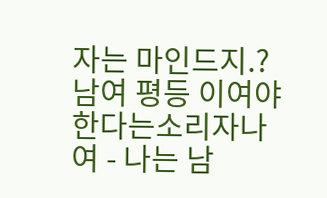자는 마인드지.? 남여 평등 이여야한다는소리자나 여 - 나는 남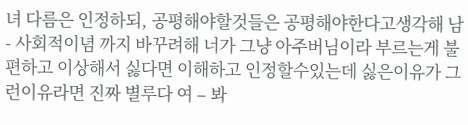녀 다름은 인정하되, 공평해야할것들은 공평해야한다고생각해 남 - 사회적이념 까지 바꾸려해 너가 그냥 아주버님이라 부르는게 불편하고 이상해서 싫다면 이해하고 인정할수있는데 싫은이유가 그런이유라면 진짜 별루다 여 – 봐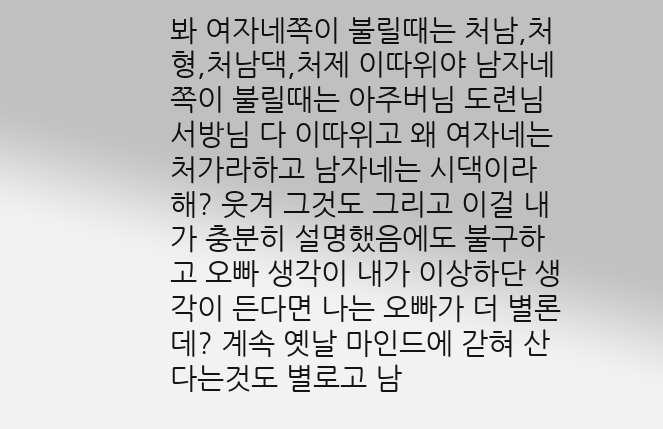봐 여자네쪽이 불릴때는 처남,처형,처남댁,처제 이따위야 남자네쪽이 불릴때는 아주버님 도련님 서방님 다 이따위고 왜 여자네는 처가라하고 남자네는 시댁이라해? 웃겨 그것도 그리고 이걸 내가 충분히 설명했음에도 불구하고 오빠 생각이 내가 이상하단 생각이 든다면 나는 오빠가 더 별론데? 계속 옛날 마인드에 갇혀 산다는것도 별로고 남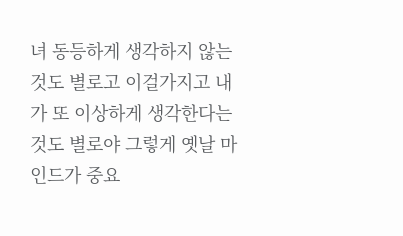녀 동등하게 생각하지 않는것도 별로고 이걸가지고 내가 또 이상하게 생각한다는것도 별로야 그렇게 옛날 마인드가 중요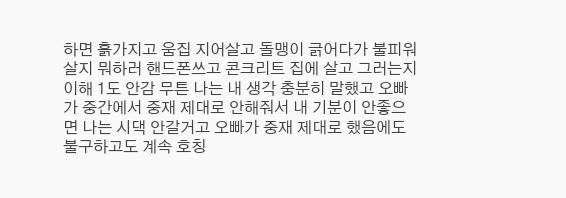하면 흙가지고 움집 지어살고 돌맹이 긁어다가 불피워 살지 뭐하러 핸드폰쓰고 콘크리트 집에 살고 그러는지 이해 1도 안감 무튼 나는 내 생각 충분히 말했고 오빠가 중간에서 중재 제대로 안해줘서 내 기분이 안좋으면 나는 시댁 안갈거고 오빠가 중재 제대로 했음에도 불구하고도 계속 호칭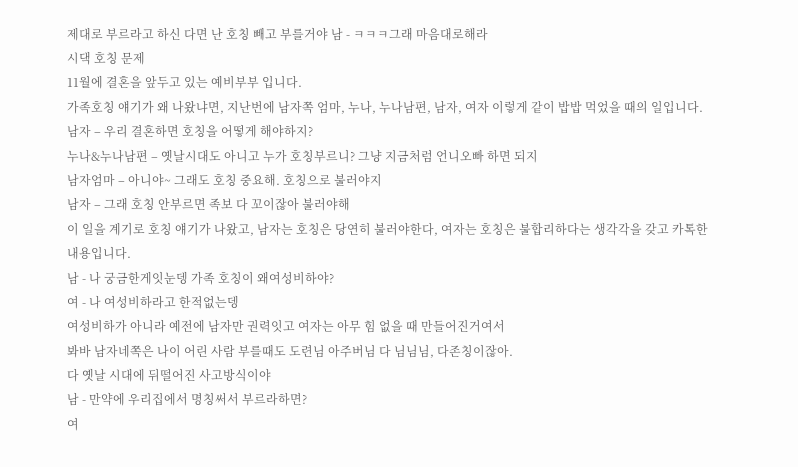제대로 부르라고 하신 다면 난 호칭 빼고 부를거야 남 - ㅋㅋㅋ그래 마음대로해라
시댁 호칭 문제
11월에 결혼을 앞두고 있는 예비부부 입니다.
가족호칭 얘기가 왜 나왔냐면, 지난번에 남자쪽 엄마, 누나, 누나남편, 남자, 여자 이렇게 같이 밥밥 먹었을 때의 일입니다.
남자 – 우리 결혼하면 호칭을 어떻게 해야하지?
누나&누나남편 – 옛날시대도 아니고 누가 호칭부르니? 그냥 지금처럼 언니오빠 하면 되지
남자엄마 – 아니야~ 그래도 호칭 중요해. 호칭으로 불러야지
남자 – 그래 호칭 안부르면 족보 다 꼬이잖아 불러야해
이 일을 계기로 호칭 얘기가 나왔고, 남자는 호칭은 당연히 불러야한다, 여자는 호칭은 불합리하다는 생각각을 갖고 카톡한 내용입니다.
남 - 나 궁금한게잇눈뎅 가족 호칭이 왜여성비하야?
여 - 나 여성비하라고 한적없는뎅
여성비하가 아니라 예전에 남자만 권력잇고 여자는 아무 힘 없을 때 만들어진거여서
봐바 남자네쪽은 나이 어린 사람 부를때도 도련님 아주버님 다 님님님, 다존칭이잖아.
다 옛날 시대에 뒤떨어진 사고방식이야
남 - 만약에 우리집에서 명칭써서 부르라하면?
여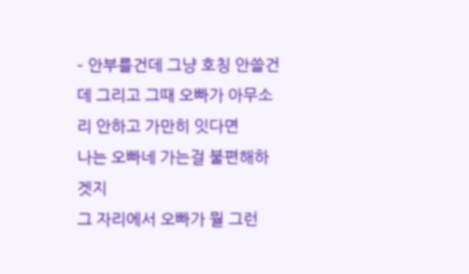– 안부를건데 그냥 호칭 안쓸건데 그리고 그때 오빠가 아무소리 안하고 가만히 잇다면
나는 오빠네 가는걸 불편해하겟지
그 자리에서 오빠가 뭘 그런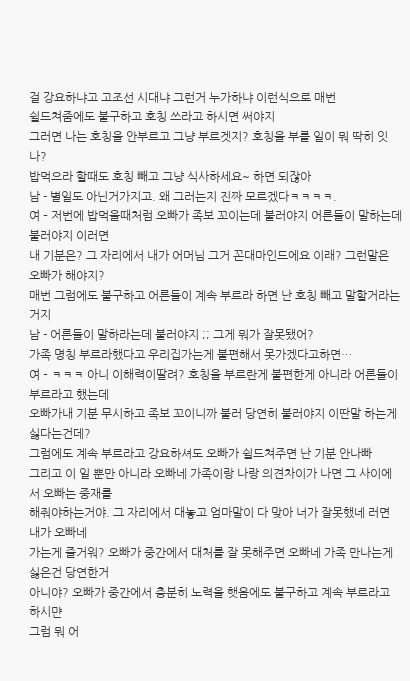걸 강요하냐고 고조선 시대냐 그런거 누가하냐 이런식으로 매번
쉴드쳐줌에도 불구하고 호칭 쓰라고 하시면 써야지
그러면 나는 호칭을 안부르고 그냥 부르겟지? 호칭을 부를 일이 뭐 딱히 잇나?
밥먹으라 할때도 호칭 빼고 그냥 식사하세요~ 하면 되잖아
남 - 별일도 아닌거가지고. 왜 그러는지 진짜 모르겠다ㅋㅋㅋㅋ.
여 – 저번에 밥먹을때처럼 오빠가 족보 꼬이는데 불러야지 어른들이 말하는데 불러야지 이러면
내 기분은? 그 자리에서 내가 어머님 그거 꼰대마인드에요 이래? 그런말은 오빠가 해야지?
매번 그럼에도 불구하고 어른들이 계속 부르라 하면 난 호칭 빼고 말할거라는 거지
남 - 어른들이 말하라는데 불러야지 ;; 그게 뭐가 잘못됐어?
가족 명칭 부르라했다고 우리집가는게 불편해서 못가겠다고하면…
여 – ㅋㅋㅋ 아니 이해력이딸려? 호칭을 부르란게 불편한게 아니라 어른들이 부르라고 했는데
오빠가내 기분 무시하고 족보 꼬이니까 불러 당연히 불러야지 이딴말 하는게싫다는건데?
그럼에도 계속 부르라고 강요하셔도 오빠가 쉴드쳐주면 난 기분 안나빠
그리고 이 일 뿐만 아니라 오빠네 가족이랑 나랑 의견차이가 나면 그 사이에서 오빠는 중재를
해줘야하는거야. 그 자리에서 대놓고 엄마말이 다 맞아 너가 잘못했네 러면 내가 오빠네
가는게 즐거워? 오빠가 중간에서 대처를 잘 못해주면 오빠네 가족 만나는게 싫은건 당연한거
아니야? 오빠가 중간에서 충분히 노력을 햇음에도 불구하고 계속 부르라고 하시먄
그럼 뭐 어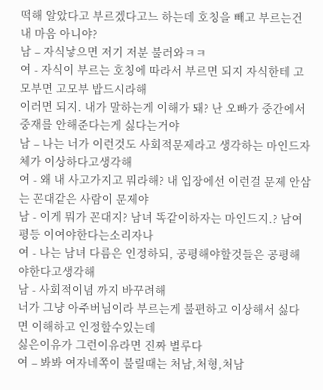떡해 알았다고 부르겠다고느 하는데 호칭을 빼고 부르는건 내 마음 아니야?
남 – 자식낳으면 저기 저분 불러와ㅋㅋ
여 - 자식이 부르는 호칭에 따라서 부르면 되지 자식한테 고모부면 고모부 밥드시라해
이러면 되지. 내가 말하는게 이해가 돼? 난 오빠가 중간에서 중재를 안해준다는게 싫다는거야
남 – 나는 너가 이런것도 사회적문제라고 생각하는 마인드자체가 이상하다고생각해
여 - 왜 내 사고가지고 뭐라해? 내 입장에선 이런걸 문제 안삼는 꼰대같은 사람이 문제야
남 - 이게 뭐가 꼰대지? 남녀 똑같이하자는 마인드지.? 남여 평등 이여야한다는소리자나
여 - 나는 남녀 다름은 인정하되, 공평해야할것들은 공평해야한다고생각해
남 - 사회적이념 까지 바꾸려해
너가 그냥 아주버님이라 부르는게 불편하고 이상해서 싫다면 이해하고 인정할수있는데
싫은이유가 그런이유라면 진짜 별루다
여 – 봐봐 여자네쪽이 불릴때는 처남,처형,처남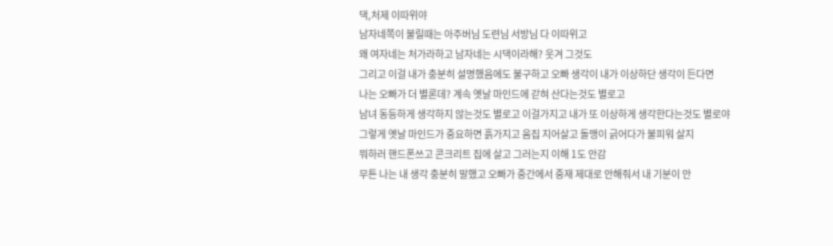댁,처제 이따위야
남자네쪽이 불릴때는 아주버님 도련님 서방님 다 이따위고
왜 여자네는 처가라하고 남자네는 시댁이라해? 웃겨 그것도
그리고 이걸 내가 충분히 설명했음에도 불구하고 오빠 생각이 내가 이상하단 생각이 든다면
나는 오빠가 더 별론데? 계속 옛날 마인드에 갇혀 산다는것도 별로고
남녀 동등하게 생각하지 않는것도 별로고 이걸가지고 내가 또 이상하게 생각한다는것도 별로야
그렇게 옛날 마인드가 중요하면 흙가지고 움집 지어살고 돌맹이 긁어다가 불피워 살지
뭐하러 핸드폰쓰고 콘크리트 집에 살고 그러는지 이해 1도 안감
무튼 나는 내 생각 충분히 말했고 오빠가 중간에서 중재 제대로 안해줘서 내 기분이 안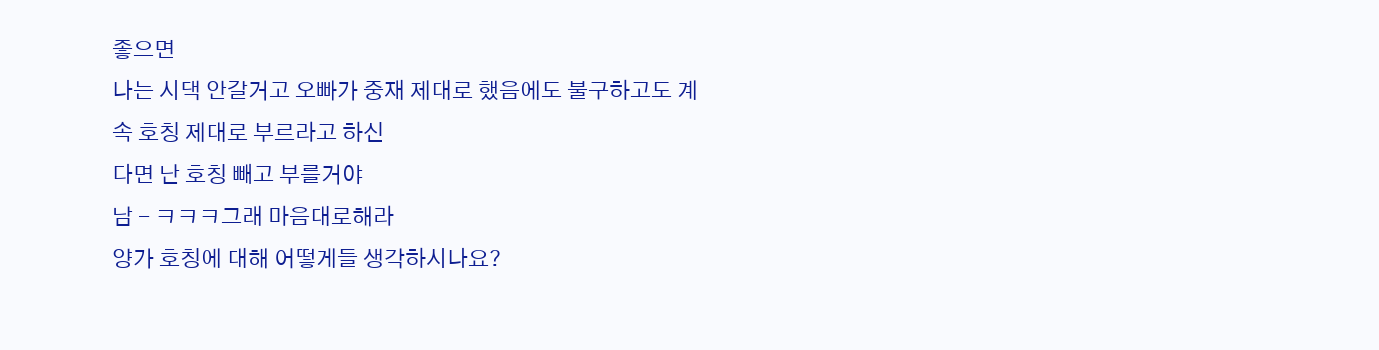좋으면
나는 시댁 안갈거고 오빠가 중재 제대로 했음에도 불구하고도 계속 호칭 제대로 부르라고 하신
다면 난 호칭 빼고 부를거야
남 - ㅋㅋㅋ그래 마음대로해라
양가 호칭에 대해 어떻게들 생각하시나요?